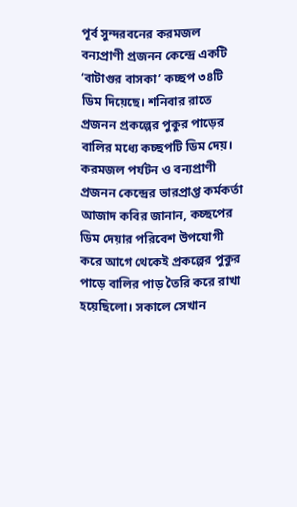পূর্ব সুন্দরবনের করমজল বন্যপ্রাণী প্রজনন কেন্দ্রে একটি ‘বাটাগুর বাসকা’ কচ্ছপ ৩৪টি ডিম দিয়েছে। শনিবার রাতে প্রজনন প্রকল্পের পুকুর পাড়ের বালির মধ্যে কচ্ছপটি ডিম দেয়।
করমজল পর্যটন ও বন্যপ্রাণী প্রজনন কেন্দ্রের ভারপ্রাপ্ত কর্মকর্তা আজাদ কবির জানান, কচ্ছপের ডিম দেয়ার পরিবেশ উপযোগী করে আগে থেকেই প্রকল্পের পুকুর পাড়ে বালির পাড় তৈরি করে রাখা হয়েছিলো। সকালে সেখান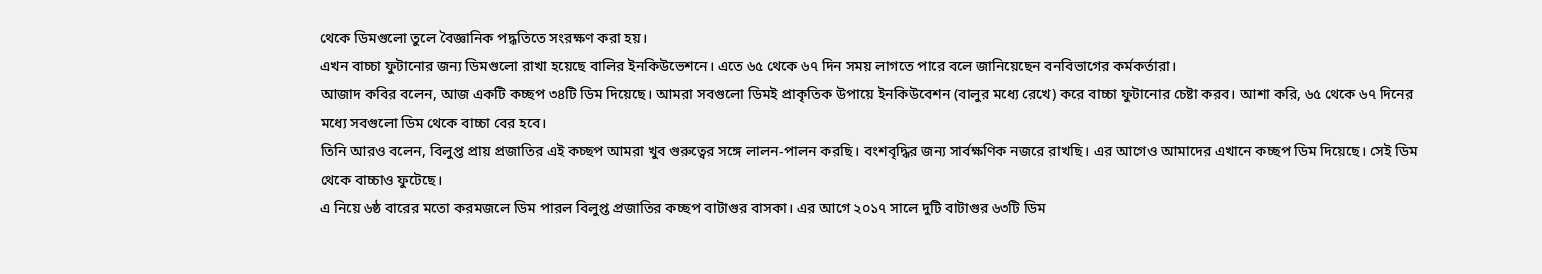থেকে ডিমগুলো তুলে বৈজ্ঞানিক পদ্ধতিতে সংরক্ষণ করা হয়।
এখন বাচ্চা ফুটানোর জন্য ডিমগুলো রাখা হয়েছে বালির ইনকিউভেশনে। এতে ৬৫ থেকে ৬৭ দিন সময় লাগতে পারে বলে জানিয়েছেন বনবিভাগের কর্মকর্তারা।
আজাদ কবির বলেন, আজ একটি কচ্ছপ ৩৪টি ডিম দিয়েছে। আমরা সবগুলো ডিমই প্রাকৃতিক উপায়ে ইনকিউবেশন (বালুর মধ্যে রেখে) করে বাচ্চা ফুটানোর চেষ্টা করব। আশা করি, ৬৫ থেকে ৬৭ দিনের মধ্যে সবগুলো ডিম থেকে বাচ্চা বের হবে।
তিনি আরও বলেন, বিলুপ্ত প্রায় প্রজাতির এই কচ্ছপ আমরা খুব গুরুত্বের সঙ্গে লালন-পালন করছি। বংশবৃদ্ধির জন্য সার্বক্ষণিক নজরে রাখছি। এর আগেও আমাদের এখানে কচ্ছপ ডিম দিয়েছে। সেই ডিম থেকে বাচ্চাও ফুটেছে।
এ নিয়ে ৬ষ্ঠ বারের মতো করমজলে ডিম পারল বিলুপ্ত প্রজাতির কচ্ছপ বাটাগুর বাসকা। এর আগে ২০১৭ সালে দুটি বাটাগুর ৬৩টি ডিম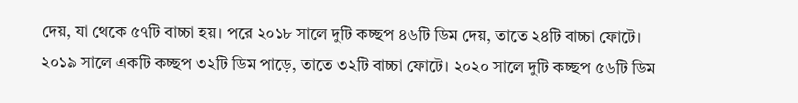দেয়, যা থেকে ৫৭টি বাচ্চা হয়। পরে ২০১৮ সালে দুটি কচ্ছপ ৪৬টি ডিম দেয়, তাতে ২৪টি বাচ্চা ফোটে।
২০১৯ সালে একটি কচ্ছপ ৩২টি ডিম পাড়ে, তাতে ৩২টি বাচ্চা ফোটে। ২০২০ সালে দুটি কচ্ছপ ৫৬টি ডিম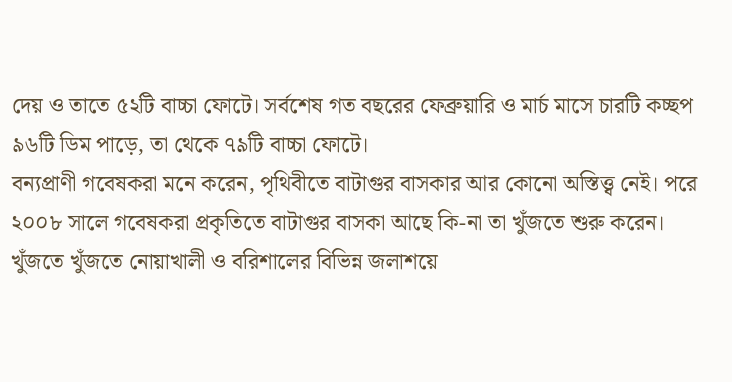দেয় ও তাতে ৫২টি বাচ্চা ফোটে। সর্বশেষ গত বছরের ফেব্রুয়ারি ও মার্চ মাসে চারটি কচ্ছপ ৯৬টি ডিম পাড়ে, তা থেকে ৭৯টি বাচ্চা ফোটে।
বন্যপ্রাণী গবেষকরা মনে করেন, পৃথিবীতে বাটাগুর বাসকার আর কোনো অস্তিত্ত্ব নেই। পরে ২০০৮ সালে গবেষকরা প্রকৃতিতে বাটাগুর বাসকা আছে কি-না তা খুঁজতে শুরু করেন।
খুঁজতে খুঁজতে নোয়াখালী ও বরিশালের বিভিন্ন জলাশয়ে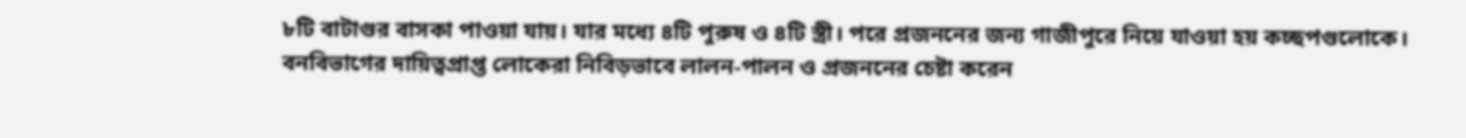৮টি বাটাগুর বাসকা পাওয়া যায়। যার মধ্যে ৪টি পুরুষ ও ৪টি স্ত্রী। পরে প্রজননের জন্য গাজীপুরে নিয়ে যাওয়া হয় কচ্ছপগুলোকে।
বনবিভাগের দায়িত্বপ্রাপ্ত লোকেরা নিবিড়ভাবে লালন-পালন ও প্রজননের চেষ্টা করেন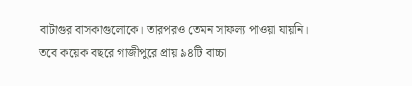বাটাগুর বাসকাগুলোকে। তারপরও তেমন সাফল্য পাওয়া যায়নি।
তবে কয়েক বছরে গাজীপুরে প্রায় ৯৪টি বাচ্চা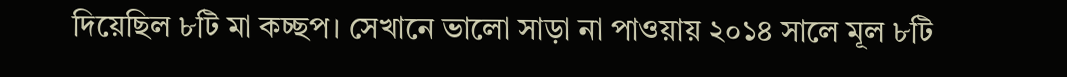দিয়েছিল ৮টি মা কচ্ছপ। সেখানে ভালো সাড়া না পাওয়ায় ২০১৪ সালে মূল ৮টি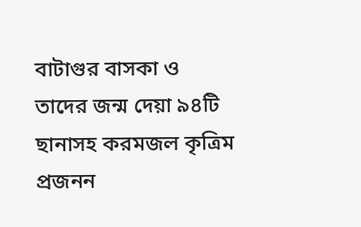বাটাগুর বাসকা ও তাদের জন্ম দেয়া ৯৪টি ছানাসহ করমজল কৃত্রিম প্রজনন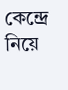কেন্দ্রে নিয়ে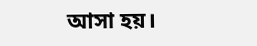আসা হয়।